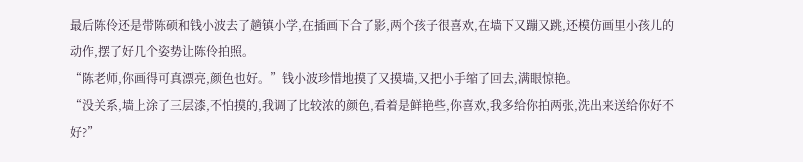最后陈伶还是带陈硕和钱小波去了趟镇小学,在插画下合了影,两个孩子很喜欢,在墙下又蹦又跳,还模仿画里小孩儿的动作,摆了好几个姿势让陈伶拍照。
“陈老师,你画得可真漂亮,颜色也好。”钱小波珍惜地摸了又摸墙,又把小手缩了回去,满眼惊艳。
“没关系,墙上涂了三层漆,不怕摸的,我调了比较浓的颜色,看着是鲜艳些,你喜欢,我多给你拍两张,洗出来送给你好不好?”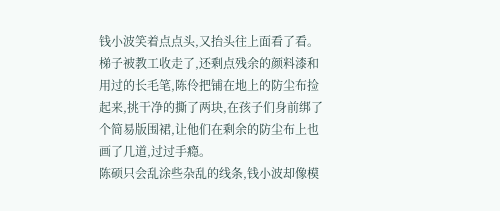钱小波笑着点点头,又抬头往上面看了看。
梯子被教工收走了,还剩点残余的颜料漆和用过的长毛笔,陈伶把铺在地上的防尘布捡起来,挑干净的撕了两块,在孩子们身前绑了个简易版围裙,让他们在剩余的防尘布上也画了几道,过过手瘾。
陈硕只会乱涂些杂乱的线条,钱小波却像模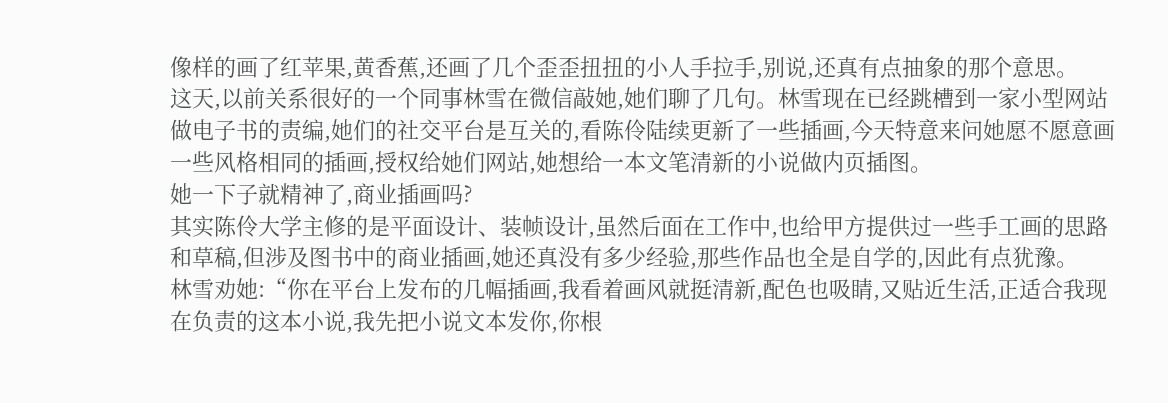像样的画了红苹果,黄香蕉,还画了几个歪歪扭扭的小人手拉手,别说,还真有点抽象的那个意思。
这天,以前关系很好的一个同事林雪在微信敲她,她们聊了几句。林雪现在已经跳槽到一家小型网站做电子书的责编,她们的社交平台是互关的,看陈伶陆续更新了一些插画,今天特意来问她愿不愿意画一些风格相同的插画,授权给她们网站,她想给一本文笔清新的小说做内页插图。
她一下子就精神了,商业插画吗?
其实陈伶大学主修的是平面设计、装帧设计,虽然后面在工作中,也给甲方提供过一些手工画的思路和草稿,但涉及图书中的商业插画,她还真没有多少经验,那些作品也全是自学的,因此有点犹豫。
林雪劝她:“你在平台上发布的几幅插画,我看着画风就挺清新,配色也吸睛,又贴近生活,正适合我现在负责的这本小说,我先把小说文本发你,你根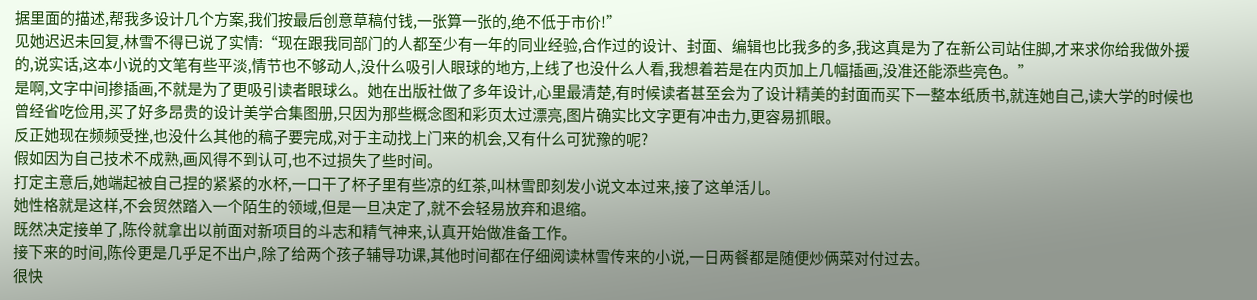据里面的描述,帮我多设计几个方案,我们按最后创意草稿付钱,一张算一张的,绝不低于市价!”
见她迟迟未回复,林雪不得已说了实情:“现在跟我同部门的人都至少有一年的同业经验,合作过的设计、封面、编辑也比我多的多,我这真是为了在新公司站住脚,才来求你给我做外援的,说实话,这本小说的文笔有些平淡,情节也不够动人,没什么吸引人眼球的地方,上线了也没什么人看,我想着若是在内页加上几幅插画,没准还能添些亮色。”
是啊,文字中间掺插画,不就是为了更吸引读者眼球么。她在出版社做了多年设计,心里最清楚,有时候读者甚至会为了设计精美的封面而买下一整本纸质书,就连她自己,读大学的时候也曾经省吃俭用,买了好多昂贵的设计美学合集图册,只因为那些概念图和彩页太过漂亮,图片确实比文字更有冲击力,更容易抓眼。
反正她现在频频受挫,也没什么其他的稿子要完成,对于主动找上门来的机会,又有什么可犹豫的呢?
假如因为自己技术不成熟,画风得不到认可,也不过损失了些时间。
打定主意后,她端起被自己捏的紧紧的水杯,一口干了杯子里有些凉的红茶,叫林雪即刻发小说文本过来,接了这单活儿。
她性格就是这样,不会贸然踏入一个陌生的领域,但是一旦决定了,就不会轻易放弃和退缩。
既然决定接单了,陈伶就拿出以前面对新项目的斗志和精气神来,认真开始做准备工作。
接下来的时间,陈伶更是几乎足不出户,除了给两个孩子辅导功课,其他时间都在仔细阅读林雪传来的小说,一日两餐都是随便炒俩菜对付过去。
很快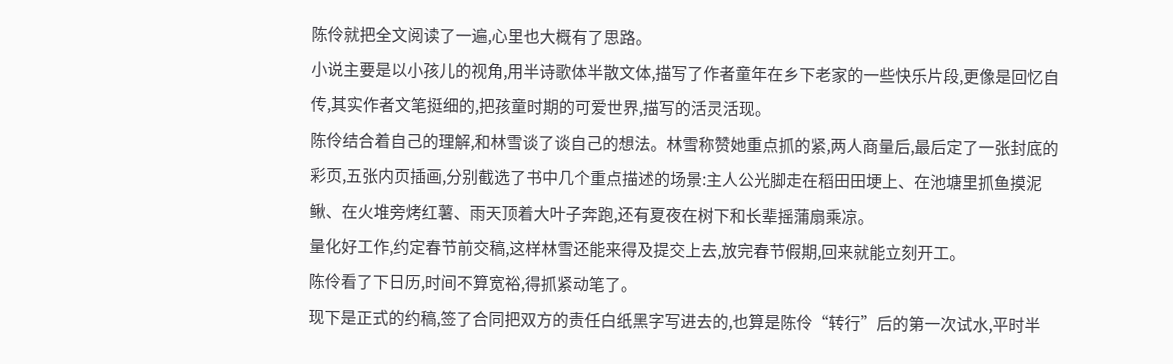陈伶就把全文阅读了一遍,心里也大概有了思路。
小说主要是以小孩儿的视角,用半诗歌体半散文体,描写了作者童年在乡下老家的一些快乐片段,更像是回忆自传,其实作者文笔挺细的,把孩童时期的可爱世界,描写的活灵活现。
陈伶结合着自己的理解,和林雪谈了谈自己的想法。林雪称赞她重点抓的紧,两人商量后,最后定了一张封底的彩页,五张内页插画,分别截选了书中几个重点描述的场景:主人公光脚走在稻田田埂上、在池塘里抓鱼摸泥鳅、在火堆旁烤红薯、雨天顶着大叶子奔跑,还有夏夜在树下和长辈摇蒲扇乘凉。
量化好工作,约定春节前交稿,这样林雪还能来得及提交上去,放完春节假期,回来就能立刻开工。
陈伶看了下日历,时间不算宽裕,得抓紧动笔了。
现下是正式的约稿,签了合同把双方的责任白纸黑字写进去的,也算是陈伶“转行”后的第一次试水,平时半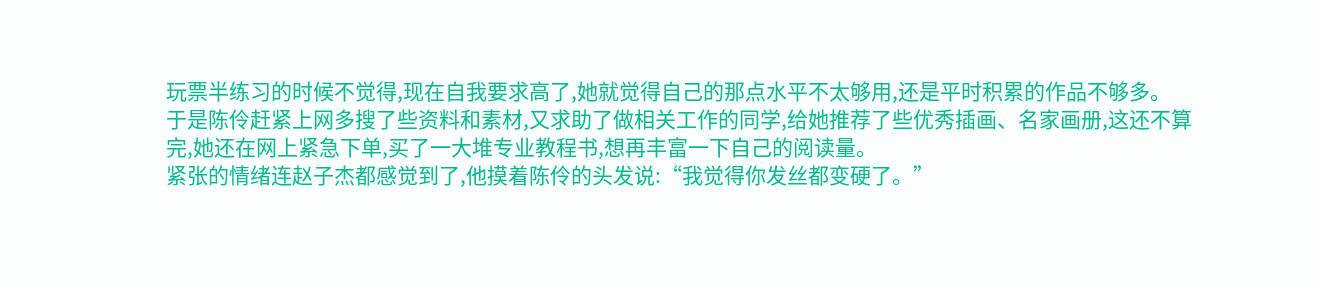玩票半练习的时候不觉得,现在自我要求高了,她就觉得自己的那点水平不太够用,还是平时积累的作品不够多。
于是陈伶赶紧上网多搜了些资料和素材,又求助了做相关工作的同学,给她推荐了些优秀插画、名家画册,这还不算完,她还在网上紧急下单,买了一大堆专业教程书,想再丰富一下自己的阅读量。
紧张的情绪连赵子杰都感觉到了,他摸着陈伶的头发说:“我觉得你发丝都变硬了。”